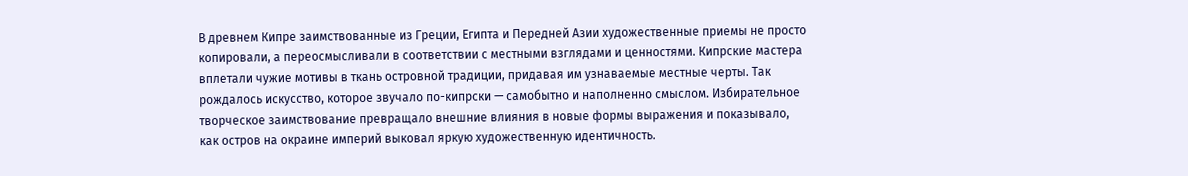В древнем Кипре заимствованные из Греции, Египта и Передней Азии художественные приемы не просто копировали, а переосмысливали в соответствии с местными взглядами и ценностями. Кипрские мастера вплетали чужие мотивы в ткань островной традиции, придавая им узнаваемые местные черты. Так рождалось искусство, которое звучало по-кипрски — самобытно и наполненно смыслом. Избирательное творческое заимствование превращало внешние влияния в новые формы выражения и показывало, как остров на окраине империй выковал яркую художественную идентичность.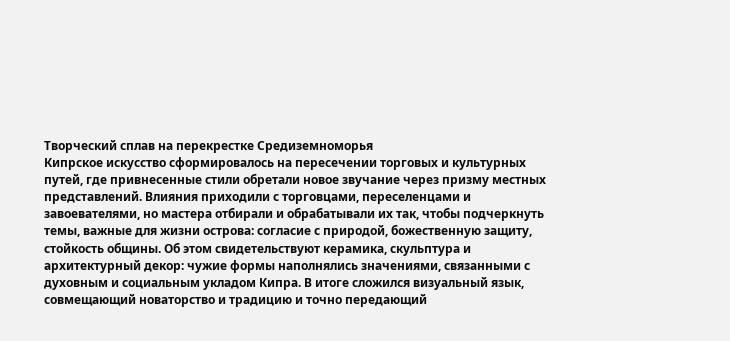Творческий сплав на перекрестке Средиземноморья
Кипрское искусство сформировалось на пересечении торговых и культурных путей, где привнесенные стили обретали новое звучание через призму местных представлений. Влияния приходили с торговцами, переселенцами и завоевателями, но мастера отбирали и обрабатывали их так, чтобы подчеркнуть темы, важные для жизни острова: согласие с природой, божественную защиту, стойкость общины. Об этом свидетельствуют керамика, скульптура и архитектурный декор: чужие формы наполнялись значениями, связанными с духовным и социальным укладом Кипра. В итоге сложился визуальный язык, совмещающий новаторство и традицию и точно передающий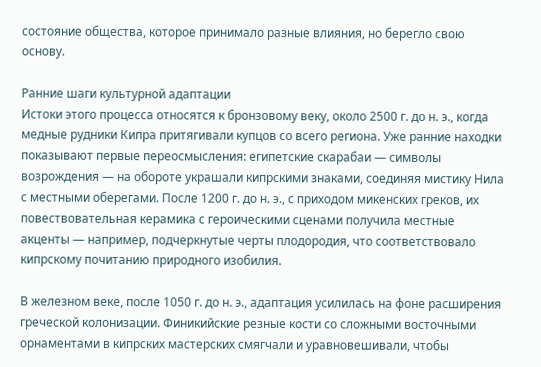состояние общества, которое принимало разные влияния, но берегло свою основу.

Ранние шаги культурной адаптации
Истоки этого процесса относятся к бронзовому веку, около 2500 г. до н. э., когда медные рудники Кипра притягивали купцов со всего региона. Уже ранние находки показывают первые переосмысления: египетские скарабаи — символы возрождения — на обороте украшали кипрскими знаками, соединяя мистику Нила с местными оберегами. После 1200 г. до н. э., с приходом микенских греков, их повествовательная керамика с героическими сценами получила местные акценты — например, подчеркнутые черты плодородия, что соответствовало кипрскому почитанию природного изобилия.

В железном веке, после 1050 г. до н. э., адаптация усилилась на фоне расширения греческой колонизации. Финикийские резные кости со сложными восточными орнаментами в кипрских мастерских смягчали и уравновешивали, чтобы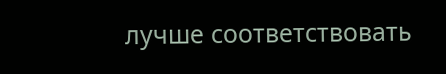лучше соответствовать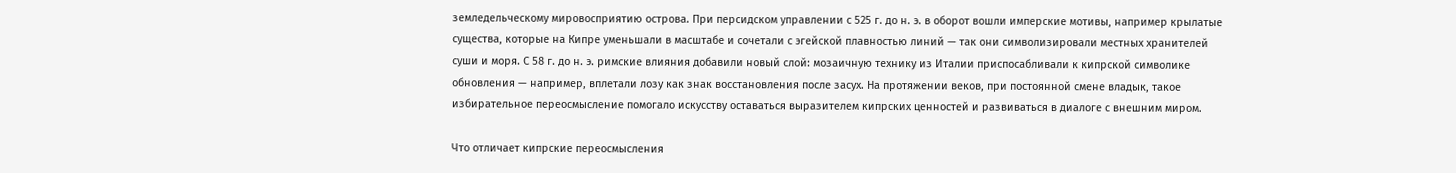земледельческому мировосприятию острова. При персидском управлении с 525 г. до н. э. в оборот вошли имперские мотивы, например крылатые существа, которые на Кипре уменьшали в масштабе и сочетали с эгейской плавностью линий — так они символизировали местных хранителей суши и моря. С 58 г. до н. э. римские влияния добавили новый слой: мозаичную технику из Италии приспосабливали к кипрской символике обновления — например, вплетали лозу как знак восстановления после засух. На протяжении веков, при постоянной смене владык, такое избирательное переосмысление помогало искусству оставаться выразителем кипрских ценностей и развиваться в диалоге с внешним миром.

Что отличает кипрские переосмысления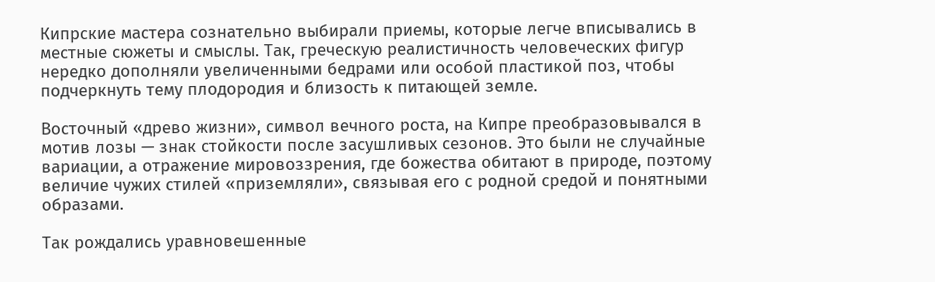Кипрские мастера сознательно выбирали приемы, которые легче вписывались в местные сюжеты и смыслы. Так, греческую реалистичность человеческих фигур нередко дополняли увеличенными бедрами или особой пластикой поз, чтобы подчеркнуть тему плодородия и близость к питающей земле.

Восточный «древо жизни», символ вечного роста, на Кипре преобразовывался в мотив лозы — знак стойкости после засушливых сезонов. Это были не случайные вариации, а отражение мировоззрения, где божества обитают в природе, поэтому величие чужих стилей «приземляли», связывая его с родной средой и понятными образами.

Так рождались уравновешенные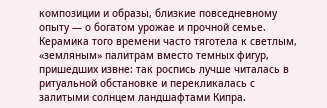композиции и образы, близкие повседневному опыту — о богатом урожае и прочной семье. Керамика того времени часто тяготела к светлым, «земляным» палитрам вместо темных фигур, пришедших извне: так роспись лучше читалась в ритуальной обстановке и перекликалась с залитыми солнцем ландшафтами Кипра.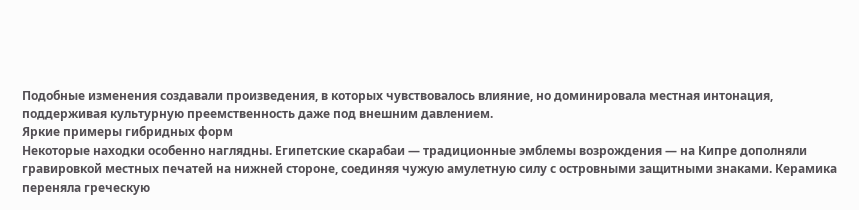Подобные изменения создавали произведения, в которых чувствовалось влияние, но доминировала местная интонация, поддерживая культурную преемственность даже под внешним давлением.
Яркие примеры гибридных форм
Некоторые находки особенно наглядны. Египетские скарабаи — традиционные эмблемы возрождения — на Кипре дополняли гравировкой местных печатей на нижней стороне, соединяя чужую амулетную силу с островными защитными знаками. Керамика переняла греческую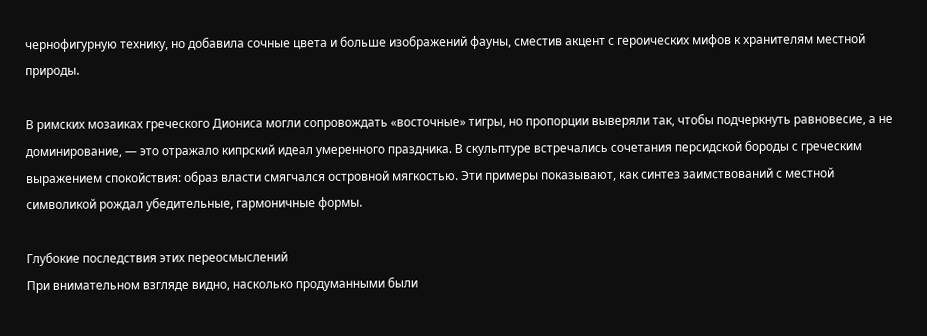чернофигурную технику, но добавила сочные цвета и больше изображений фауны, сместив акцент с героических мифов к хранителям местной природы.

В римских мозаиках греческого Диониса могли сопровождать «восточные» тигры, но пропорции выверяли так, чтобы подчеркнуть равновесие, а не доминирование, — это отражало кипрский идеал умеренного праздника. В скульптуре встречались сочетания персидской бороды с греческим выражением спокойствия: образ власти смягчался островной мягкостью. Эти примеры показывают, как синтез заимствований с местной символикой рождал убедительные, гармоничные формы.

Глубокие последствия этих переосмыслений
При внимательном взгляде видно, насколько продуманными были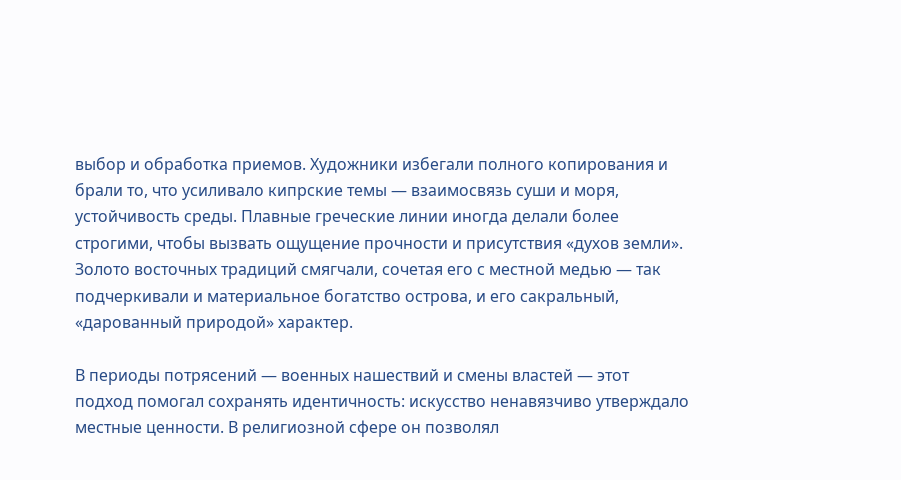выбор и обработка приемов. Художники избегали полного копирования и брали то, что усиливало кипрские темы — взаимосвязь суши и моря, устойчивость среды. Плавные греческие линии иногда делали более строгими, чтобы вызвать ощущение прочности и присутствия «духов земли». Золото восточных традиций смягчали, сочетая его с местной медью — так подчеркивали и материальное богатство острова, и его сакральный, «дарованный природой» характер.

В периоды потрясений — военных нашествий и смены властей — этот подход помогал сохранять идентичность: искусство ненавязчиво утверждало местные ценности. В религиозной сфере он позволял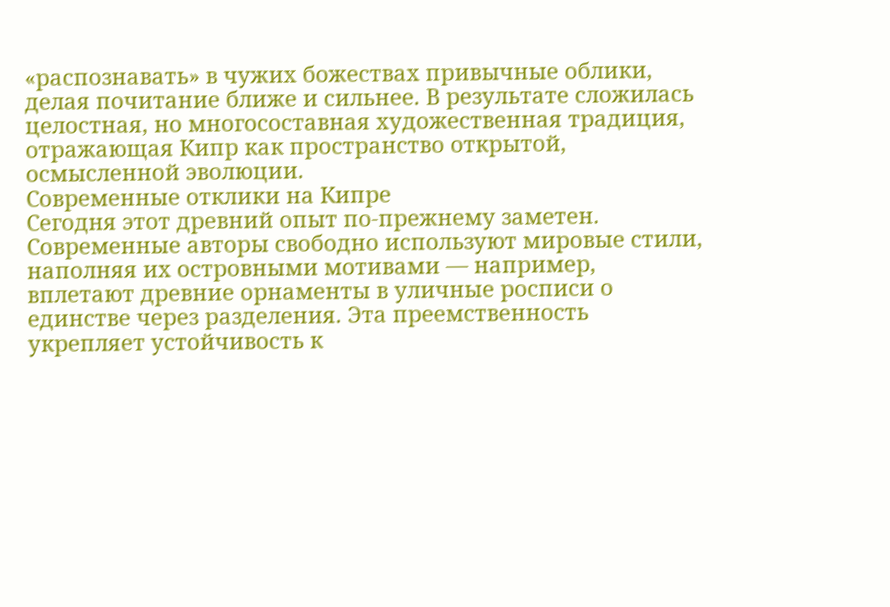«распознавать» в чужих божествах привычные облики, делая почитание ближе и сильнее. В результате сложилась целостная, но многосоставная художественная традиция, отражающая Кипр как пространство открытой, осмысленной эволюции.
Современные отклики на Кипре
Сегодня этот древний опыт по-прежнему заметен. Современные авторы свободно используют мировые стили, наполняя их островными мотивами — например, вплетают древние орнаменты в уличные росписи о единстве через разделения. Эта преемственность укрепляет устойчивость к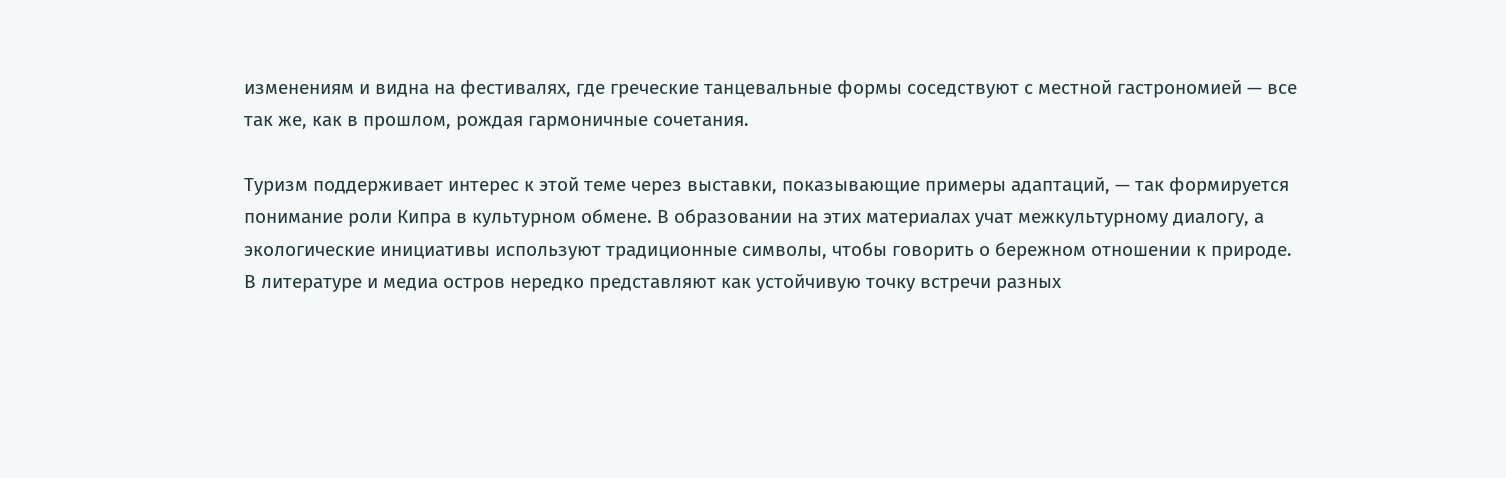изменениям и видна на фестивалях, где греческие танцевальные формы соседствуют с местной гастрономией — все так же, как в прошлом, рождая гармоничные сочетания.

Туризм поддерживает интерес к этой теме через выставки, показывающие примеры адаптаций, — так формируется понимание роли Кипра в культурном обмене. В образовании на этих материалах учат межкультурному диалогу, а экологические инициативы используют традиционные символы, чтобы говорить о бережном отношении к природе. В литературе и медиа остров нередко представляют как устойчивую точку встречи разных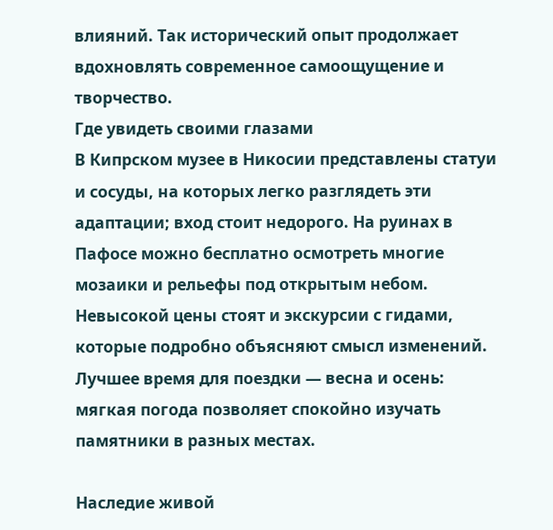влияний. Так исторический опыт продолжает вдохновлять современное самоощущение и творчество.
Где увидеть своими глазами
В Кипрском музее в Никосии представлены статуи и сосуды, на которых легко разглядеть эти адаптации; вход стоит недорого. На руинах в Пафосе можно бесплатно осмотреть многие мозаики и рельефы под открытым небом. Невысокой цены стоят и экскурсии с гидами, которые подробно объясняют смысл изменений. Лучшее время для поездки — весна и осень: мягкая погода позволяет спокойно изучать памятники в разных местах.

Наследие живой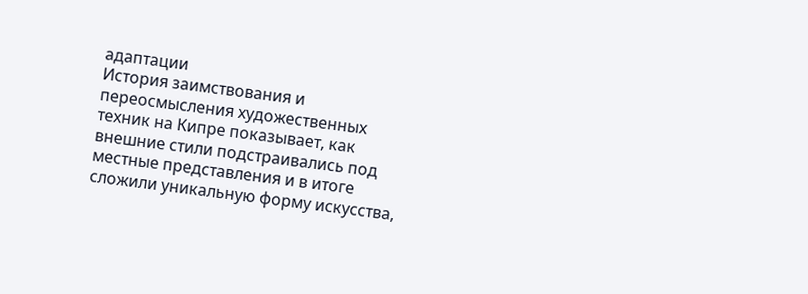адаптации
История заимствования и переосмысления художественных техник на Кипре показывает, как внешние стили подстраивались под местные представления и в итоге сложили уникальную форму искусства,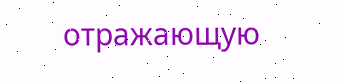отражающую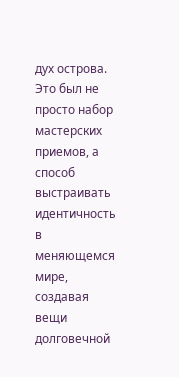дух острова. Это был не просто набор мастерских приемов, а способ выстраивать идентичность в меняющемся мире, создавая вещи долговечной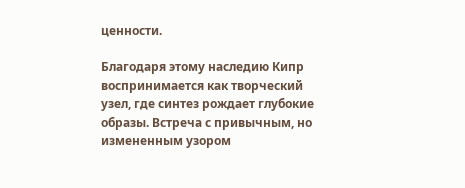ценности.

Благодаря этому наследию Кипр воспринимается как творческий узел, где синтез рождает глубокие образы. Встреча с привычным, но измененным узором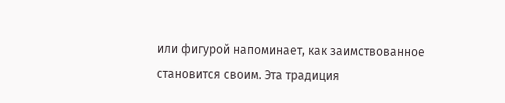или фигурой напоминает, как заимствованное становится своим. Эта традиция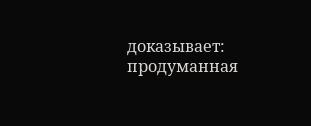доказывает: продуманная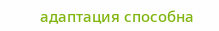адаптация способна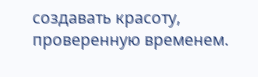создавать красоту, проверенную временем.